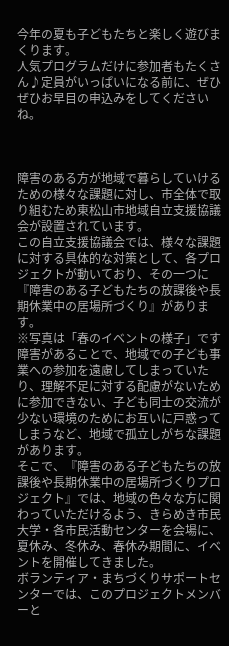今年の夏も子どもたちと楽しく遊びまくります。
人気プログラムだけに参加者もたくさん♪定員がいっぱいになる前に、ぜひぜひお早目の申込みをしてくださいね。



障害のある方が地域で暮らしていけるための様々な課題に対し、市全体で取り組むため東松山市地域自立支援協議会が設置されています。
この自立支援協議会では、様々な課題に対する具体的な対策として、各プロジェクトが動いており、その一つに『障害のある子どもたちの放課後や長期休業中の居場所づくり』があります。
※写真は「春のイベントの様子」です
障害があることで、地域での子ども事業への参加を遠慮してしまっていたり、理解不足に対する配慮がないために参加できない、子ども同士の交流が少ない環境のためにお互いに戸惑ってしまうなど、地域で孤立しがちな課題があります。
そこで、『障害のある子どもたちの放課後や長期休業中の居場所づくりプロジェクト』では、地域の色々な方に関わっていただけるよう、きらめき市民大学・各市民活動センターを会場に、夏休み、冬休み、春休み期間に、イベントを開催してきました。
ボランティア・まちづくりサポートセンターでは、このプロジェクトメンバーと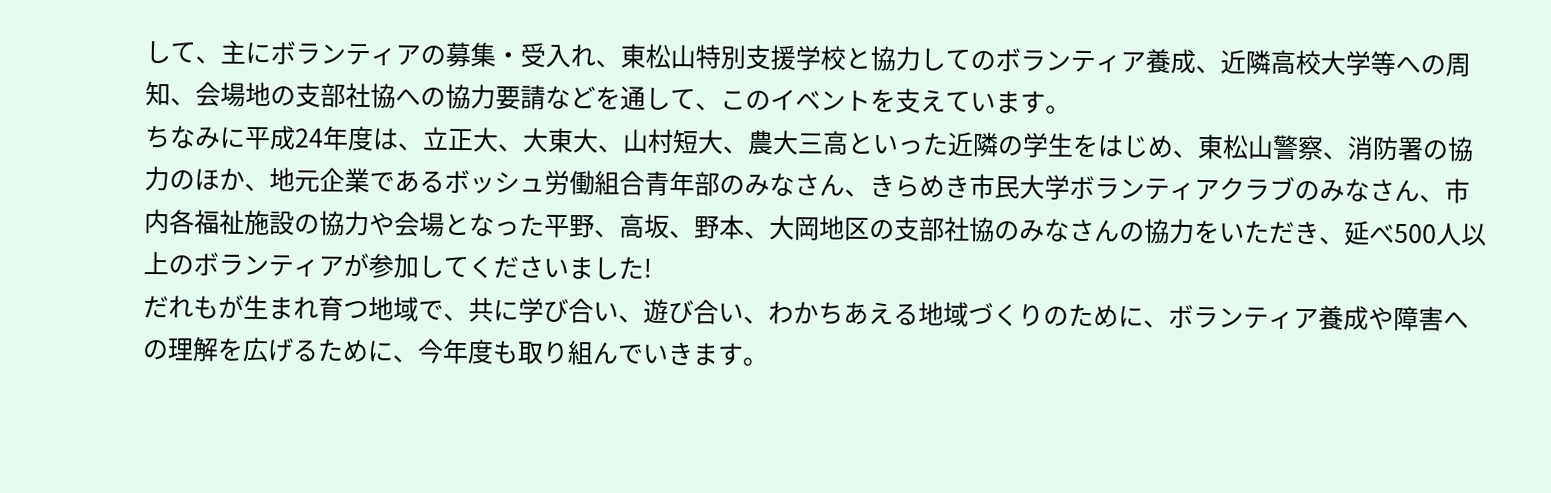して、主にボランティアの募集・受入れ、東松山特別支援学校と協力してのボランティア養成、近隣高校大学等への周知、会場地の支部社協への協力要請などを通して、このイベントを支えています。
ちなみに平成24年度は、立正大、大東大、山村短大、農大三高といった近隣の学生をはじめ、東松山警察、消防署の協力のほか、地元企業であるボッシュ労働組合青年部のみなさん、きらめき市民大学ボランティアクラブのみなさん、市内各福祉施設の協力や会場となった平野、高坂、野本、大岡地区の支部社協のみなさんの協力をいただき、延べ500人以上のボランティアが参加してくださいました!
だれもが生まれ育つ地域で、共に学び合い、遊び合い、わかちあえる地域づくりのために、ボランティア養成や障害への理解を広げるために、今年度も取り組んでいきます。